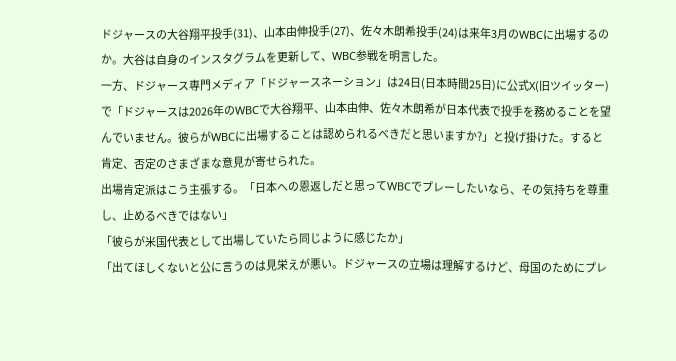ドジャースの大谷翔平投手(31)、山本由伸投手(27)、佐々木朗希投手(24)は来年3月のWBCに出場するのか。大谷は自身のインスタグラムを更新して、WBC参戦を明言した。
一方、ドジャース専門メディア「ドジャースネーション」は24日(日本時間25日)に公式X(旧ツイッター)で「ドジャースは2026年のWBCで大谷翔平、山本由伸、佐々木朗希が日本代表で投手を務めることを望んでいません。彼らがWBCに出場することは認められるべきだと思いますか?」と投げ掛けた。すると肯定、否定のさまざまな意見が寄せられた。
出場肯定派はこう主張する。「日本への恩返しだと思ってWBCでプレーしたいなら、その気持ちを尊重し、止めるべきではない」
「彼らが米国代表として出場していたら同じように感じたか」
「出てほしくないと公に言うのは見栄えが悪い。ドジャースの立場は理解するけど、母国のためにプレ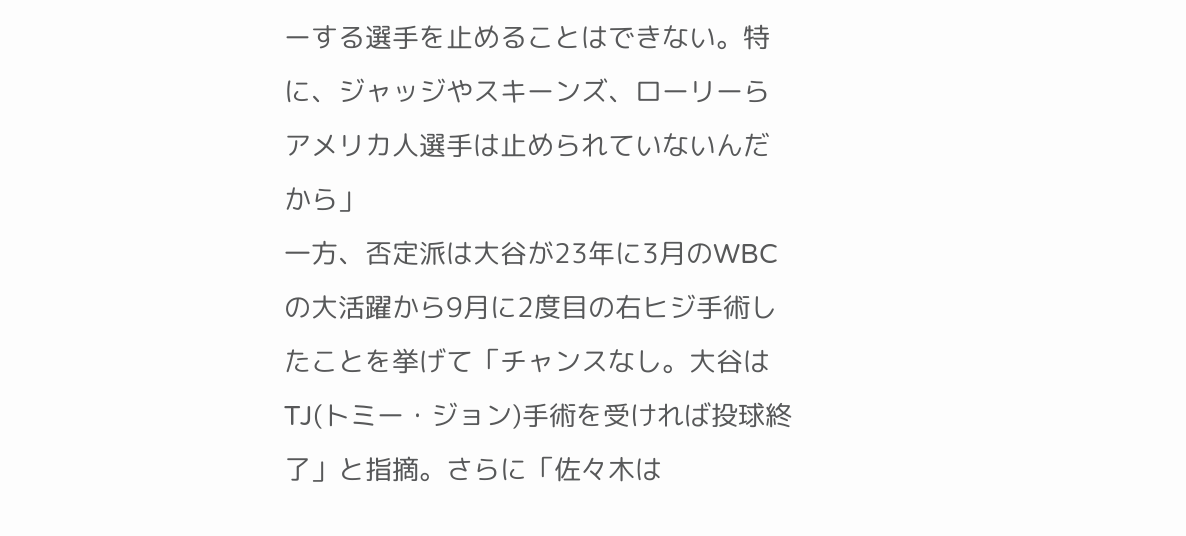ーする選手を止めることはできない。特に、ジャッジやスキーンズ、ローリーらアメリカ人選手は止められていないんだから」
一方、否定派は大谷が23年に3月のWBCの大活躍から9月に2度目の右ヒジ手術したことを挙げて「チャンスなし。大谷はTJ(トミー・ジョン)手術を受ければ投球終了」と指摘。さらに「佐々木は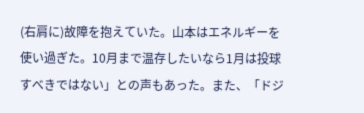(右肩に)故障を抱えていた。山本はエネルギーを使い過ぎた。10月まで温存したいなら1月は投球すべきではない」との声もあった。また、「ドジ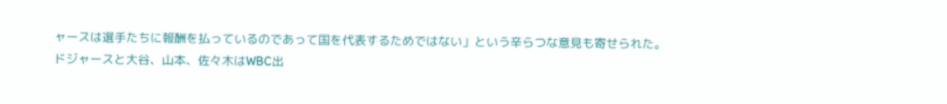ャースは選手たちに報酬を払っているのであって国を代表するためではない」という辛らつな意見も寄せられた。
ドジャースと大谷、山本、佐々木はWBC出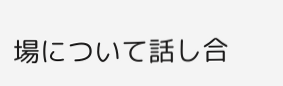場について話し合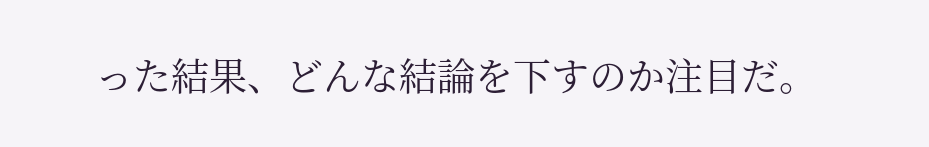った結果、どんな結論を下すのか注目だ。